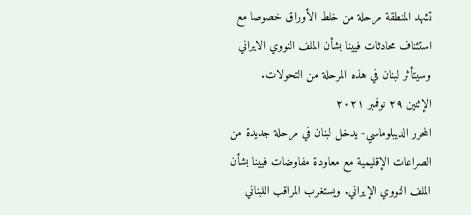تشهد المنطقة مرحلة من خلط الأوراق خصوصا مع استئناف محادثات فيينا بشأن الملف النووي الايراني وسيتأثر لبنان في هذه المرحلة من التحولات.
الإثنين ٢٩ نوفمبر ٢٠٢١
المحرر الديبلوماسي- يدخل لبنان في مرحلة جديدة من الصراعات الإقليمية مع معاودة مفاوضات فيينا بشأن الملف النووي الإيراني. ويستغرب المراقب اللبناني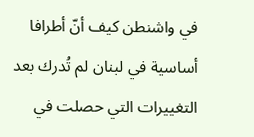في واشنطن كيف أنّ أطرافا أساسية في لبنان لم تُدرك بعد التغييرات التي حصلت في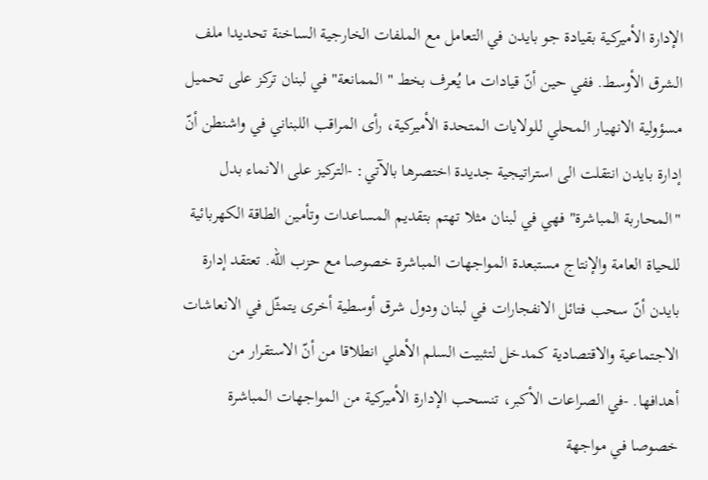الإدارة الأميركية بقيادة جو بايدن في التعامل مع الملفات الخارجية الساخنة تحديدا ملف الشرق الأوسط. ففي حين أنّ قيادات ما يُعرف بخط " الممانعة" في لبنان تركز على تحميل مسؤولية الانهيار المحلي للولايات المتحدة الأميركية، رأى المراقب اللبناني في واشنطن أنّ إدارة بايدن انتقلت الى استراتيجية جديدة اختصرها بالآتي: -التركيز على الانماء بدل "المحاربة المباشرة" فهي في لبنان مثلا تهتم بتقديم المساعدات وتأمين الطاقة الكهربائية للحياة العامة والإنتاج مستبعدة المواجهات المباشرة خصوصا مع حزب الله. تعتقد إدارة بايدن أنّ سحب فتائل الانفجارات في لبنان ودول شرق أوسطية أخرى يتمثّل في الانعاشات الاجتماعية والاقتصادية كمدخل لتثبيت السلم الأهلي انطلاقا من أنّ الاستقرار من أهدافها. -في الصراعات الأكبر، تنسحب الإدارة الأميركية من المواجهات المباشرة خصوصا في مواجهة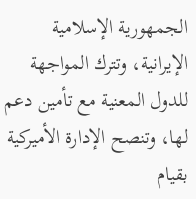الجمهورية الإسلامية الإيرانية، وتترك المواجهة للدول المعنية مع تأمين دعم لها، وتنصح الإدارة الأميركية بقيام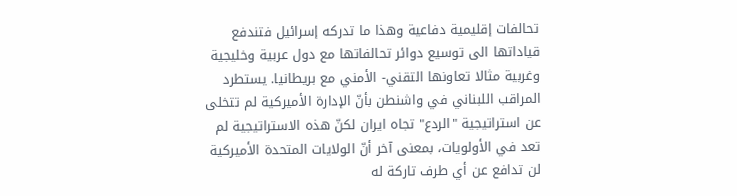تحالفات إقليمية دفاعية وهذا ما تدركه إسرائيل فتندفع قياداتها الى توسيع دوائر تحالفاتها مع دول عربية وخليجية وغربية مثالا تعاونها التقني- الأمني مع بريطانيا. يستطرد المراقب اللبناني في واشنطن بأنّ الإدارة الأميركية لم تتخلى عن استراتيجية "الردع" تجاه ايران لكنّ هذه الاستراتيجية لم تعد في الأولويات، بمعنى آخر أنّ الولايات المتحدة الأميركية لن تدافع عن أي طرف تاركة له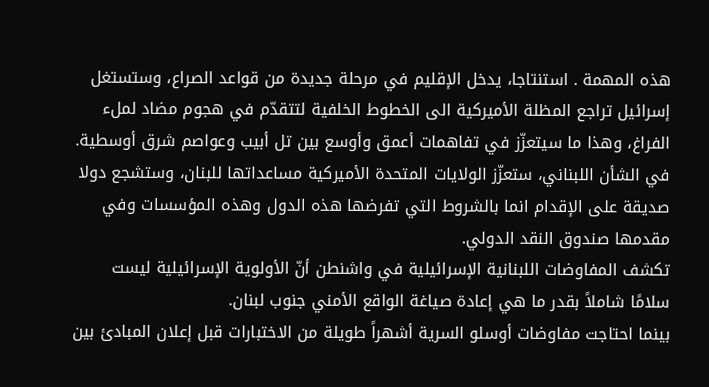هذه المهمة . استنتاجا، يدخل الإقليم في مرحلة جديدة من قواعد الصراع، وستستغل إسرائيل تراجع المظلة الأميركية الى الخطوط الخلفية لتتقدّم في هجوم مضاد لملء الفراغ، وهذا ما سيتعزّز في تفاهمات أعمق وأوسع بين تل أبيب وعواصم شرق أوسطية. في الشأن اللبناني، ستعزّز الولايات المتحدة الأميركية مساعداتها للبنان، وستشجع دولا صديقة على الإقدام انما بالشروط التي تفرضها هذه الدول وهذه المؤسسات وفي مقدمها صندوق النقد الدولي.
تكشف المفاوضات اللبنانية الإسرائيلية في واشنطن أنّ الأولوية الإسرائيلية ليست سلامًا شاملاً بقدر ما هي إعادة صياغة الواقع الأمني جنوب لبنان.
بينما احتاجت مفاوضات أوسلو السرية أشهراً طويلة من الاختبارات قبل إعلان المبادئ بين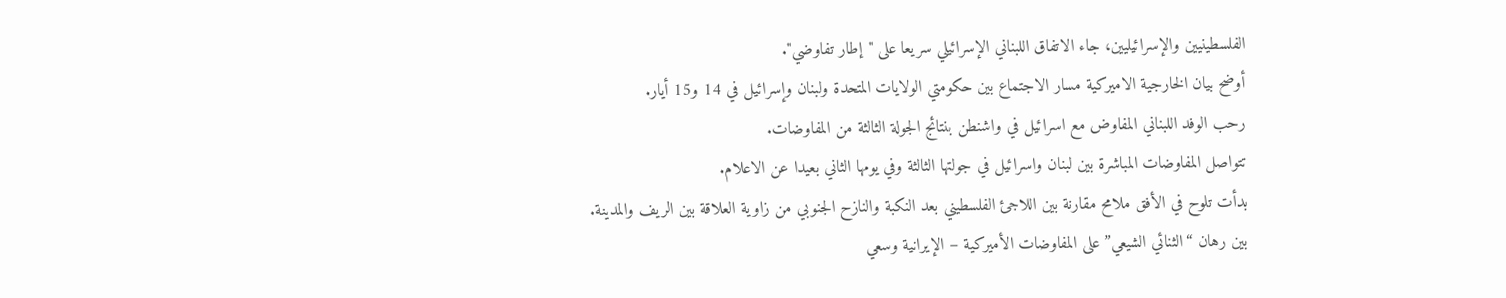الفلسطينيين والإسرائيليين، جاء الاتفاق اللبناني الإسرائيلي سريعا على "إطار تفاوضي".
أوضح بيان الخارجية الاميركية مسار الاجتماع بين حكومتي الولايات المتحدة ولبنان وإسرائيل في 14 و15 أيار.
رحب الوفد اللبناني المفاوض مع اسرائيل في واشنطن بنتائج الجولة الثالثة من المفاوضات.
تتواصل المفاوضات المباشرة بين لبنان واسرائيل في جولتها الثالثة وفي يومها الثاني بعيدا عن الاعلام.
بدأت تلوح في الأفق ملامح مقارنة بين اللاجئ الفلسطيني بعد النكبة والنازح الجنوبي من زاوية العلاقة بين الريف والمدينة.
بين رهان “الثنائي الشيعي” على المفاوضات الأميركية – الإيرانية وسعي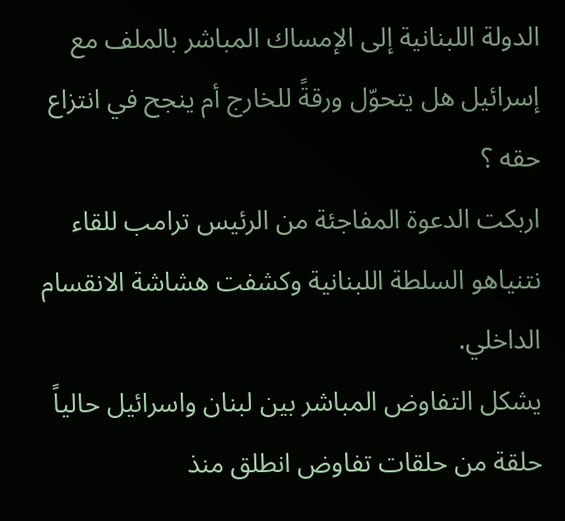الدولة اللبنانية إلى الإمساك المباشر بالملف مع إسرائيل هل يتحوّل ورقةً للخارج أم ينجح في انتزاع حقه ؟
اربكت الدعوة المفاجئة من الرئيس ترامب للقاء نتنياهو السلطة اللبنانية وكشفت هشاشة الانقسام الداخلي.
يشكل التفاوض المباشر بين لبنان واسرائيل حالياً حلقة من حلقات تفاوض انطلق منذ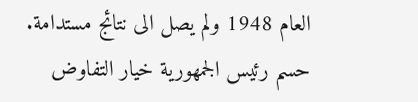العام 1948 ولم يصل الى نتائج مستدامة.
حسم رئيس الجمهورية خيار التفاوض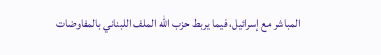المباشر مع إسرائيل، فيما يربط حزب الله الملف اللبناني بالمفاوضات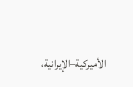الأميركية–الإيرانية،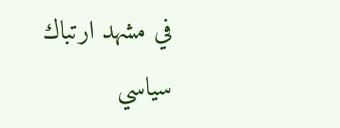في مشهد ارتباك سياسي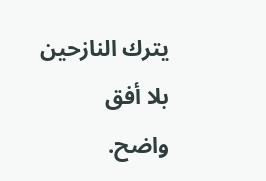يترك النازحين بلا أفق واضح.